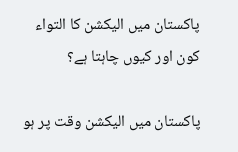پاکستان میں الیکشن کا التواء کون اور کیوں چاہتا ہے؟

پاکستان میں الیکشن وقت پر ہو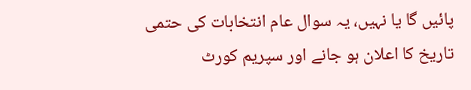پائیں گا یا نہیں، یہ سوال عام انتخابات کی حتمی تاریخ کا اعلان ہو جانے اور سپریم کورٹ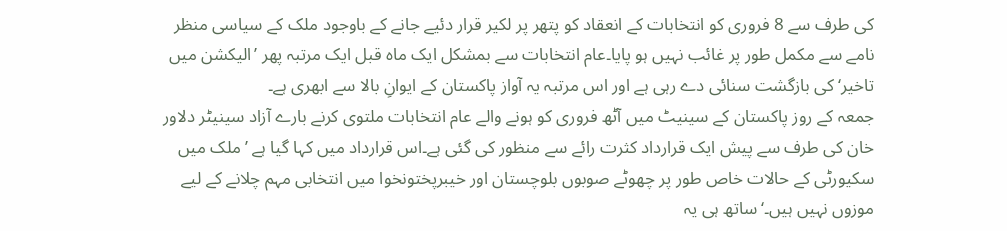کی طرف سے 8 فروری کو انتخابات کے انعقاد کو پتھر پر لکیر قرار دئیے جانے کے باوجود ملک کے سیاسی منظر نامے سے مکمل طور پر غائب نہیں ہو پایا۔عام انتخابات سے بمشکل ایک ماہ قبل ایک مرتبہ پھر ’الیکشن میں تاخیر‘ کی بازگشت سنائی دے رہی ہے اور اس مرتبہ یہ آواز پاکستان کے ایوانِ بالا سے ابھری ہے۔
جمعہ کے روز پاکستان کے سینیٹ میں آٹھ فروری کو ہونے والے عام انتخابات ملتوی کرنے بارے آزاد سینیٹر دلاور خان کی طرف سے پیش ایک قرارداد کثرت رائے سے منظور کی گئی ہے۔اس قرارداد میں کہا گیا ہے ’ملک میں سکیورٹی کے حالات خاص طور پر چھوٹے صوبوں بلوچستان اور خیبرپختونخوا میں انتخابی مہم چلانے کے لیے موزوں نہیں ہیں۔‘ساتھ ہی یہ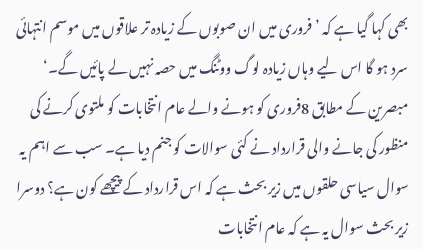بھی کہا گیا ہے کہ ’فروری میں ان صوبوں کے زیادہ تر علاقوں میں موسم انتہائی سرد ہو گا اس لیے وہاں زیادہ لوگ ووٹنگ میں حصہ نہیں لے پائیں گے۔‘
مبصرین کے مطابق 8فروری کو ہونے والے عام انتخابات کو ملتوی کرنے کی منظور کی جانے والی قرارداد نے کئی سوالات کو جنم دیا ہے۔ سب سے اہم یہ سوال سیاسی حلقوں میں زیر بحث ہے کہ اس قرارداد کے پیچھے کون ہے؟ دوسرا زیر بحث سوال یہ ہے کہ عام انتخابات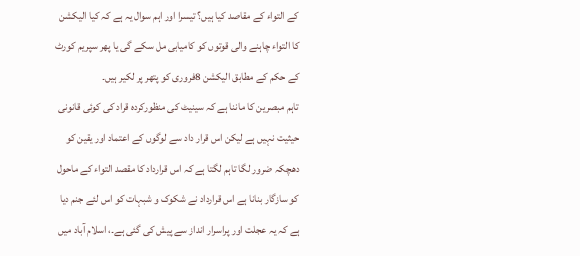کے التواء کے مقاصد کیا ہیں؟ تیسرا اور اہم سوال یہ ہے کہ کیا الیکشن کا التواء چاہنے والی قوتوں کو کامیابی مل سکے گی یا پھر سپریم کورٹ کے حکم کے مطابق الیکشن 8فروری کو پتھر پر لکیر ہیں۔
تاہم مبصرین کا ماننا ہے کہ سینیٹ کی منظورکردہ قراد کی کوئی قانونی حیثیت نہیں ہے لیکن اس قرار داد سے لوگوں کے اعتماد اور یقین کو دھچکہ ضرور لگا تاہم لگتا ہے کہ اس قرارداد کا مقصد التواء کے ماحول کو سازگار بنانا ہے اس قرارداد نے شکوک و شبہات کو اس لئے جنم دیا ہے کہ یہ عجلت اور پراسرار انداز سے پیش کی گئی ہے۔، اسلام آباد میں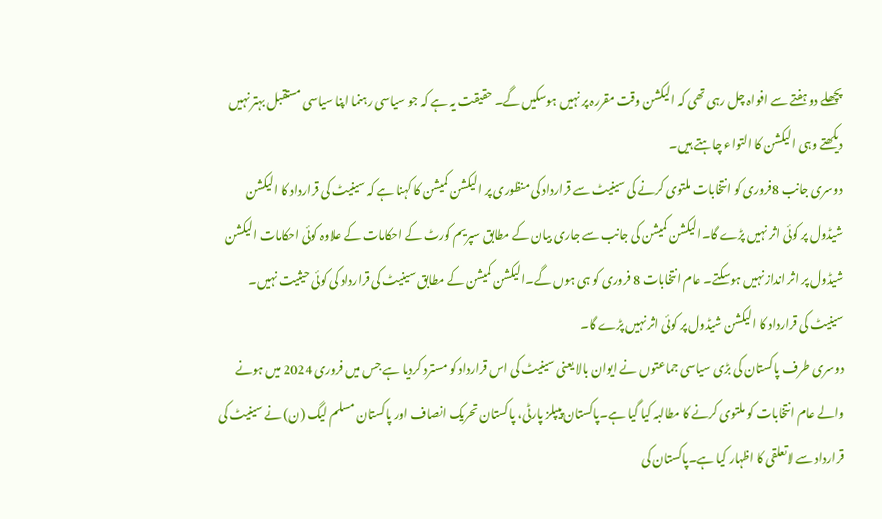پچھلے دو ہفتے سے افواہ چل رہی تھی کہ الیکشن وقت مقررہ پر نہیں ہوسکیں گے۔ حقیقت یہ ہے کہ جو سیاسی رہنما اپنا سیاسی مستقبل بہتر نہیں دیکھتے وہی الیکشن کا التواء چاہتے ہیں۔
دوسری جانب 8فروری کو انتخابات ملتوی کرنے کی سینیٹ سے قرارداد کی منظوری پر الیکشن کمیشن کا کہنا ہے کہ سینیٹ کی قرارداد کا الیکشن شیڈول پر کوئی اثر نہیں پڑے گا۔الیکشن کمیشن کی جانب سے جاری بیان کے مطابق سپریم کورٹ کے احکامات کے علاوہ کوئی احکامات الیکشن شیڈول پر اثر انداز نہیں ہوسکتے۔ عام انتخابات 8 فروری کو ہی ہوں گے۔الیکشن کمیشن کے مطابق سینیٹ کی قرارداد کی کوئی حیثیت نہیں۔ سینیٹ کی قرارداد کا الیکشن شیڈول پر کوئی اثر نہیں پڑے گا۔
دوسری طرف پاکستان کی بڑی سیاسی جماعتوں نے ایوان بالا یعنی سینیٹ کی اس قرارداد کو مسترد کردیا ہے جس میں فروری 2024 میں ہونے والے عام انتخابات کو ملتوی کرنے کا مطالبہ کیا گیا ہے۔پاکستان پیپلز پارٹی، پاکستان تحریک انصاف اور پاکستان مسلم لیگ (ن) نے سینیٹ کی قرارداد سے لاتعلقی کا اظہار کیا ہے۔پاکستان کی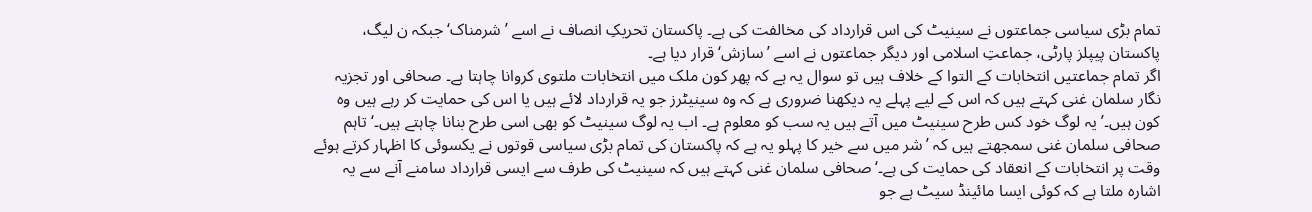تمام بڑی سیاسی جماعتوں نے سینیٹ کی اس قرارداد کی مخالفت کی ہے۔ پاکستان تحریکِ انصاف نے اسے ’شرمناک‘ جبکہ ن لیگ، پاکستان پیپلز پارٹی، جماعتِ اسلامی اور دیگر جماعتوں نے اسے ’سازش‘ قرار دیا ہے۔
اگر تمام جماعتیں انتخابات کے التوا کے خلاف ہیں تو سوال یہ ہے کہ پھر کون ملک میں انتخابات ملتوی کروانا چاہتا ہے۔ صحافی اور تجزیہ نگار سلمان غنی کہتے ہیں کہ اس کے لیے پہلے یہ دیکھنا ضروری ہے کہ وہ سینیٹرز جو یہ قرارداد لائے ہیں یا اس کی حمایت کر رہے ہیں وہ کون ہیں۔’یہ لوگ خود کس طرح سینیٹ میں آتے ہیں یہ سب کو معلوم ہے۔ اب یہ لوگ سینیٹ کو بھی اسی طرح بنانا چاہتے ہیں۔‘تاہم صحافی سلمان غنی سمجھتے ہیں کہ ’شر میں سے خیر کا پہلو یہ ہے کہ پاکستان کی تمام بڑی سیاسی قوتوں نے یکسوئی کا اظہار کرتے ہوئے وقت پر انتخابات کے انعقاد کی حمایت کی ہے۔‘صحافی سلمان غنی کہتے ہیں کہ سینیٹ کی طرف سے ایسی قرارداد سامنے آنے سے یہ اشارہ ملتا ہے کہ کوئی ایسا مائینڈ سیٹ ہے جو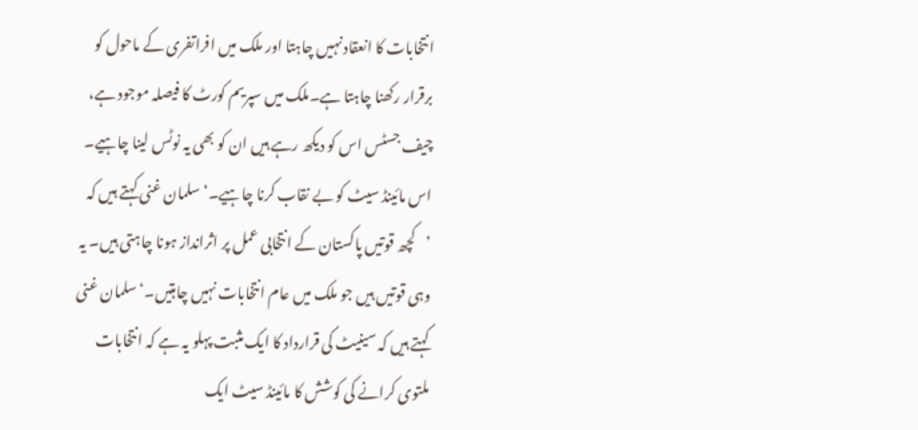انتخابات کا انعقاد نہیں چاہتا اور ملک میں افراتفری کے ماحول کو برقرار رکھنا چاہتا ہے۔ملک میں سپریم کورٹ کا فیصلہ موجود ہے، چیف جسٹس اس کو دیکھ رہے ہیں ان کو بھی یہ نوٹس لینا چاہیے۔ اس مائینڈ سیٹ کو بے نقاب کرنا چاہیے۔‘سلمان غنی کہتے ہیں کہ ’کچھ قوتیں پاکستان کے انتخابی عمل پر اثرانداز ہونا چاہتی ہیں۔ یہ وہی قوتیں ہیں جو ملک میں عام انتخابات نہیں چاہتیں۔‘ سلمان غنی کہتے ہیں کہ سینیٹ کی قرارداد کا ایک مثبت پہلو یہ ہے کہ انتخابات ملتوی کرانے کی کوشش کا مائینڈ سیٹ ایک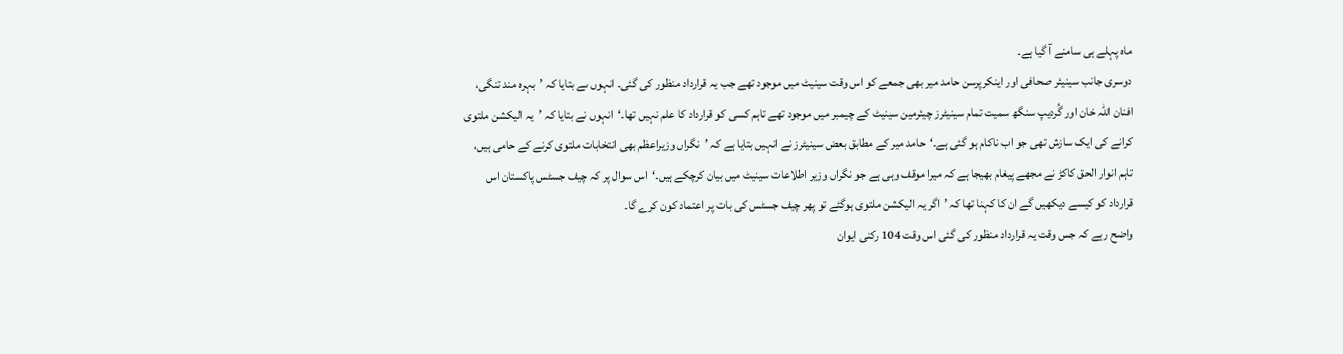ماہ پہلے ہی سامنے آ گیا ہے۔
دوسری جانب سینیئر صحافی اور اینکرپرسن حامد میر بھی جمعے کو اس وقت سینیٹ میں موجود تھے جب یہ قرارداد منظور کی گئی۔ انہوں ںے بتایا کہ ’بہرہ مند تنگی، افنان اللہ خان اور گُردیپ سنگھ سمیت تمام سینیٹرز چیئرمین سینیٹ کے چیمبر میں موجود تھے تاہم کسی کو قرارداد کا علم نہیں تھا۔‘انہوں نے بتایا کہ ’یہ الیکشن ملتوی کرانے کی ایک سازش تھی جو اب ناکام ہو گئی ہے۔‘حامد میر کے مطابق بعض سینیٹرز نے انہیں بتایا ہے کہ ’نگراں وزیراعظم بھی انتخابات ملتوی کرنے کے حامی ہیں، تاہم انوار الحق کاکڑ نے مجھے پیغام بھیجا ہے کہ میرا موقف وہی ہے جو نگراں وزیر اطلاعات سینیٹ میں بیان کرچکے ہیں۔‘اس سوال پر کہ چیف جسٹس پاکستان اس قرارداد کو کیسے دیکھیں گے ان کا کہنا تھا کہ ’اگر یہ الیکشن ملتوی ہوگئے تو پھر چیف جسٹس کی بات پر اعتماد کون کرے گا۔
واضح رہے کہ جس وقت یہ قرارداد منظور کی گئی اس وقت 104 رکنی ایوان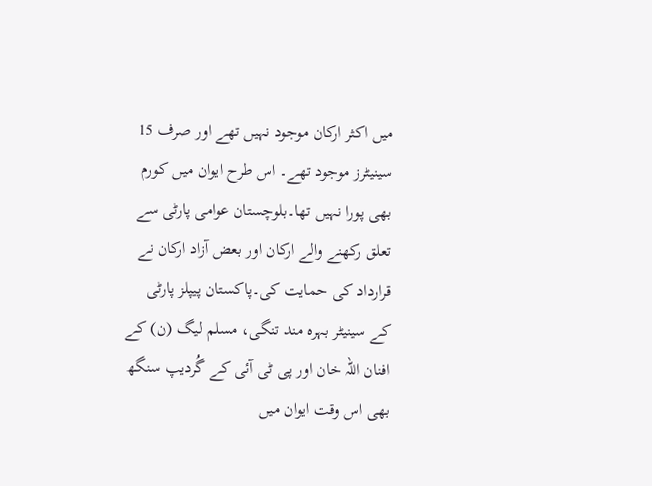میں اکثر ارکان موجود نہیں تھے اور صرف 15 سینیٹرز موجود تھے۔ اس طرح ایوان میں کورم بھی پورا نہیں تھا۔بلوچستان عوامی پارٹی سے تعلق رکھنے والے ارکان اور بعض آزاد ارکان نے قرارداد کی حمایت کی۔پاکستان پیپلز پارٹی کے سینیٹر بہرہ مند تنگی، مسلم لیگ (ن) کے افنان اللہ خان اور پی ٹی آئی کے گُردیپ سنگھ بھی اس وقت ایوان میں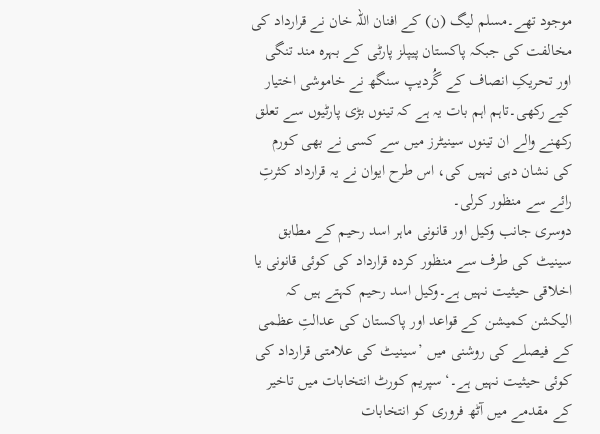موجود تھے۔مسلم لیگ (ن) کے افنان اللہ خان نے قرارداد کی مخالفت کی جبکہ پاکستان پیپلز پارٹی کے بہرہ مند تنگی اور تحریکِ انصاف کے گُردیپ سنگھ نے خاموشی اختیار کیے رکھی۔تاہم اہم بات یہ ہے کہ تینوں بڑی پارٹیوں سے تعلق رکھنے والے ان تینوں سینیٹرز میں سے کسی نے بھی کورم کی نشان دہی نہیں کی، اس طرح ایوان نے یہ قرارداد کثرتِ رائے سے منظور کرلی۔
دوسری جانب وکیل اور قانونی ماہر اسد رحیم کے مطابق سینیٹ کی طرف سے منظور کردہ قرارداد کی کوئی قانونی یا اخلاقی حیثیت نہیں ہے۔وکیل اسد رحیم کہتے ہیں کہ الیکشن کمیشن کے قواعد اور پاکستان کی عدالتِ عظمی کے فیصلے کی روشنی میں ’سینیٹ کی علامتی قرارداد کی کوئی حیثیت نہیں ہے۔‘سپریم کورٹ انتخابات میں تاخیر کے مقدمے میں آٹھ فروری کو انتخابات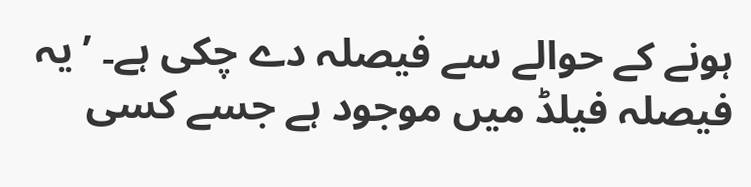ہونے کے حوالے سے فیصلہ دے چکی ہے۔ ’یہ فیصلہ فیلڈ میں موجود ہے جسے کسی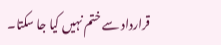قرارداد سے ختم نہیں کیا جا سکتا۔